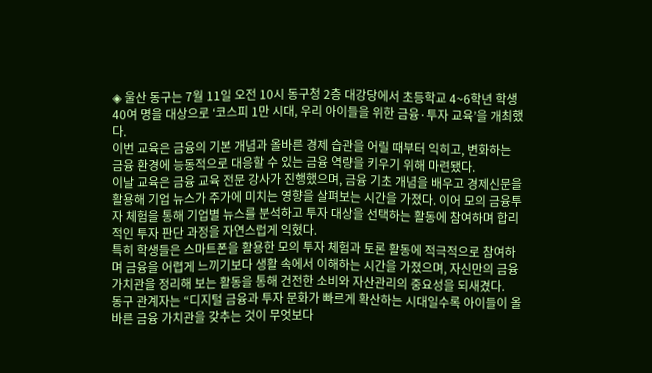◈ 울산 동구는 7월 11일 오전 10시 동구청 2층 대강당에서 초등학교 4~6학년 학생 40여 명을 대상으로 ‘코스피 1만 시대, 우리 아이들을 위한 금융·투자 교육’을 개최했다.
이번 교육은 금융의 기본 개념과 올바른 경제 습관을 어릴 때부터 익히고, 변화하는 금융 환경에 능동적으로 대응할 수 있는 금융 역량을 키우기 위해 마련됐다.
이날 교육은 금융 교육 전문 강사가 진행했으며, 금융 기초 개념을 배우고 경제신문을 활용해 기업 뉴스가 주가에 미치는 영향을 살펴보는 시간을 가졌다. 이어 모의 금융투자 체험을 통해 기업별 뉴스를 분석하고 투자 대상을 선택하는 활동에 참여하며 합리적인 투자 판단 과정을 자연스럽게 익혔다.
특히 학생들은 스마트폰을 활용한 모의 투자 체험과 토론 활동에 적극적으로 참여하며 금융을 어렵게 느끼기보다 생활 속에서 이해하는 시간을 가졌으며, 자신만의 금융 가치관을 정리해 보는 활동을 통해 건전한 소비와 자산관리의 중요성을 되새겼다.
동구 관계자는 “디지털 금융과 투자 문화가 빠르게 확산하는 시대일수록 아이들이 올바른 금융 가치관을 갖추는 것이 무엇보다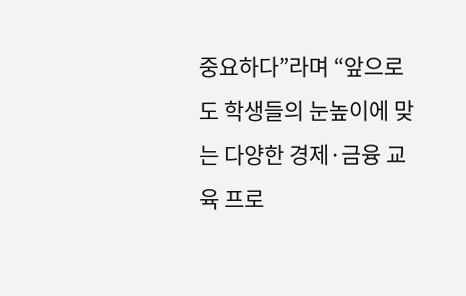중요하다”라며 “앞으로도 학생들의 눈높이에 맞는 다양한 경제·금융 교육 프로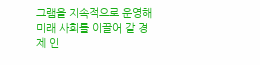그램을 지속적으로 운영해 미래 사회를 이끌어 갈 경제 인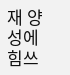재 양성에 힘쓰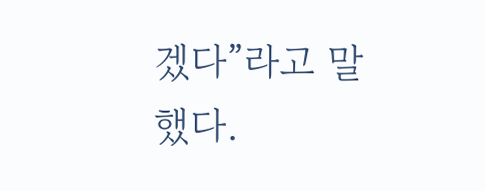겠다”라고 말했다.